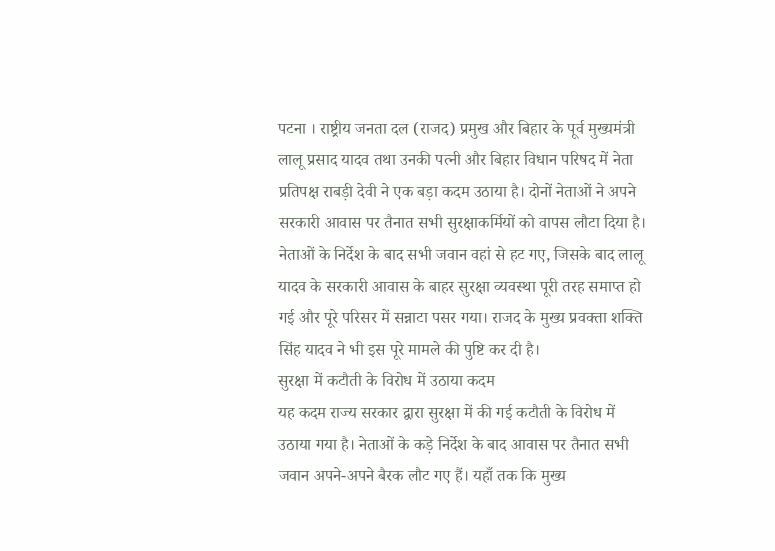पटना । राष्ट्रीय जनता दल (राजद) प्रमुख और बिहार के पूर्व मुख्यमंत्री लालू प्रसाद यादव तथा उनकी पत्नी और बिहार विधान परिषद में नेता प्रतिपक्ष राबड़ी देवी ने एक बड़ा कदम उठाया है। दोनों नेताओं ने अपने सरकारी आवास पर तैनात सभी सुरक्षाकर्मियों को वापस लौटा दिया है। नेताओं के निर्देश के बाद सभी जवान वहां से हट गए, जिसके बाद लालू यादव के सरकारी आवास के बाहर सुरक्षा व्यवस्था पूरी तरह समाप्त हो गई और पूरे परिसर में सन्नाटा पसर गया। राजद के मुख्य प्रवक्ता शक्ति सिंह यादव ने भी इस पूरे मामले की पुष्टि कर दी है।
सुरक्षा में कटौती के विरोध में उठाया कदम
यह कदम राज्य सरकार द्वारा सुरक्षा में की गई कटौती के विरोध में उठाया गया है। नेताओं के कड़े निर्देश के बाद आवास पर तैनात सभी जवान अपने-अपने बैरक लौट गए हैं। यहाँ तक कि मुख्य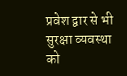प्रवेश द्वार से भी सुरक्षा व्यवस्था को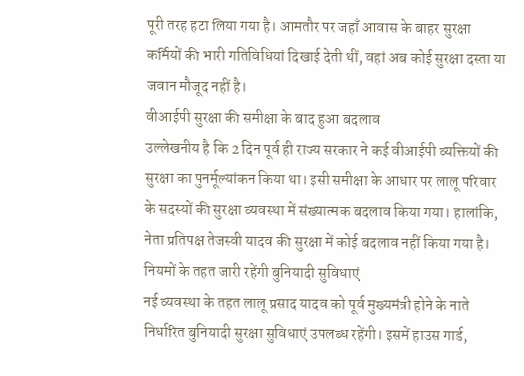पूरी तरह हटा लिया गया है। आमतौर पर जहाँ आवास के बाहर सुरक्षा कर्मियों की भारी गतिविधियां दिखाई देती थीं, वहां अब कोई सुरक्षा दस्ता या जवान मौजूद नहीं है।
वीआईपी सुरक्षा की समीक्षा के बाद हुआ बदलाव
उल्लेखनीय है कि 2 दिन पूर्व ही राज्य सरकार ने कई वीआईपी व्यक्तियों की सुरक्षा का पुनर्मूल्यांकन किया था। इसी समीक्षा के आधार पर लालू परिवार के सदस्यों की सुरक्षा व्यवस्था में संख्यात्मक बदलाव किया गया। हालांकि, नेता प्रतिपक्ष तेजस्वी यादव की सुरक्षा में कोई बदलाव नहीं किया गया है।
नियमों के तहत जारी रहेंगी बुनियादी सुविधाएं
नई व्यवस्था के तहत लालू प्रसाद यादव को पूर्व मुख्यमंत्री होने के नाते निर्धारित बुनियादी सुरक्षा सुविधाएं उपलब्ध रहेंगी। इसमें हाउस गार्ड,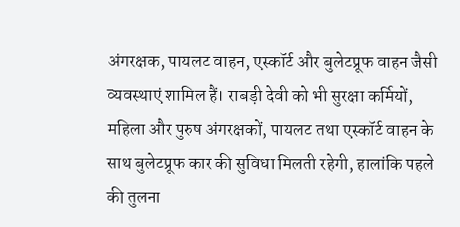अंगरक्षक, पायलट वाहन, एस्कॉर्ट और बुलेटप्रूफ वाहन जैसी व्यवस्थाएं शामिल हैं। राबड़ी देवी को भी सुरक्षा कर्मियों, महिला और पुरुष अंगरक्षकों, पायलट तथा एस्कॉर्ट वाहन के साथ बुलेटप्रूफ कार की सुविधा मिलती रहेगी, हालांकि पहले की तुलना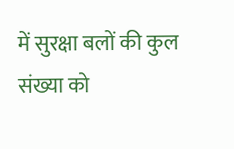में सुरक्षा बलों की कुल संख्या को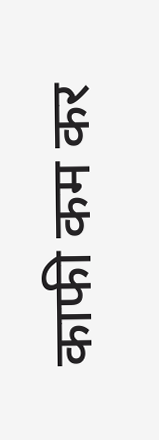काफी कम कर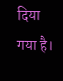दिया गया है।